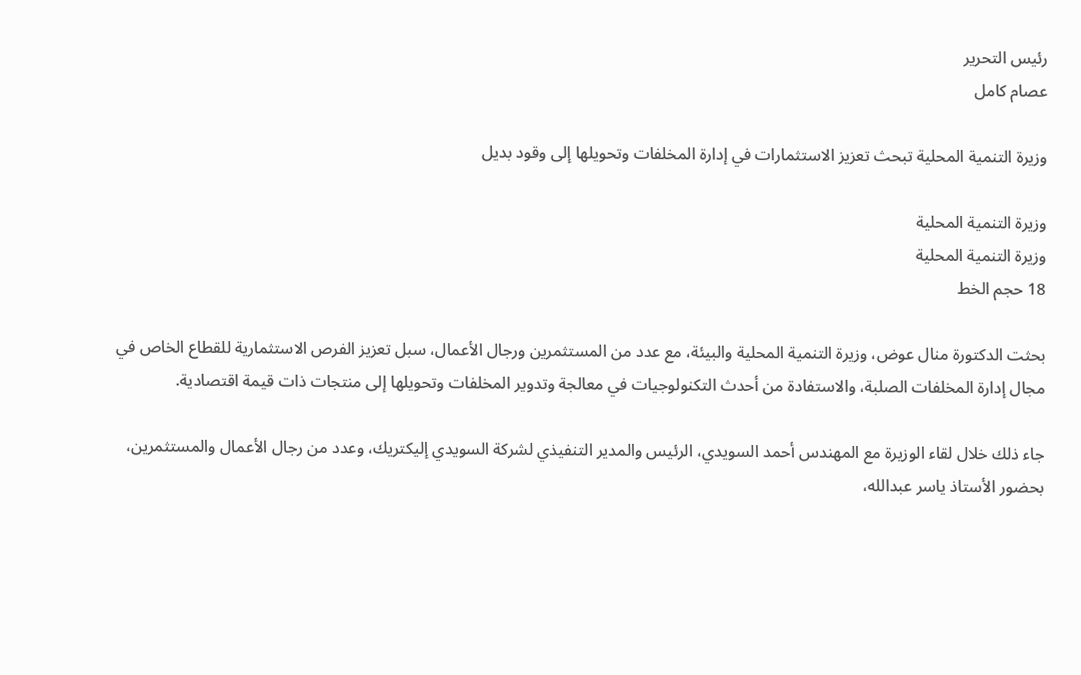رئيس التحرير
عصام كامل

وزيرة التنمية المحلية تبحث تعزيز الاستثمارات في إدارة المخلفات وتحويلها إلى وقود بديل

وزيرة التنمية المحلية
وزيرة التنمية المحلية
18 حجم الخط

بحثت الدكتورة منال عوض، وزيرة التنمية المحلية والبيئة، مع عدد من المستثمرين ورجال الأعمال، سبل تعزيز الفرص الاستثمارية للقطاع الخاص في مجال إدارة المخلفات الصلبة، والاستفادة من أحدث التكنولوجيات في معالجة وتدوير المخلفات وتحويلها إلى منتجات ذات قيمة اقتصادية.

جاء ذلك خلال لقاء الوزيرة مع المهندس أحمد السويدي، الرئيس والمدير التنفيذي لشركة السويدي إليكتريك، وعدد من رجال الأعمال والمستثمرين، بحضور الأستاذ ياسر عبدالله،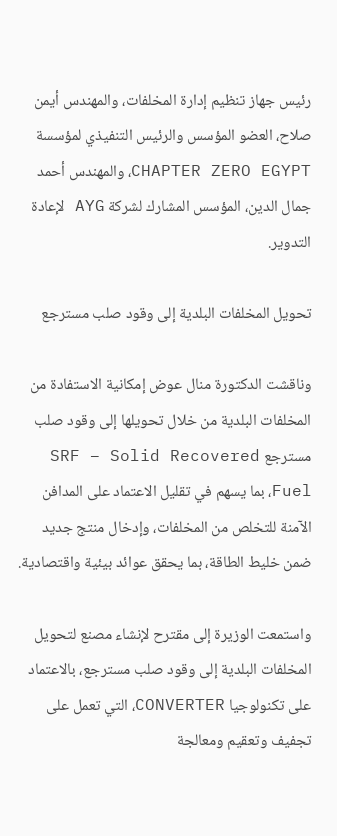رئيس جهاز تنظيم إدارة المخلفات، والمهندس أيمن صلاح، العضو المؤسس والرئيس التنفيذي لمؤسسة CHAPTER ZERO EGYPT، والمهندس أحمد جمال الدين، المؤسس المشارك لشركة AYG لإعادة التدوير.

تحويل المخلفات البلدية إلى وقود صلب مسترجع

وناقشت الدكتورة منال عوض إمكانية الاستفادة من المخلفات البلدية من خلال تحويلها إلى وقود صلب مسترجع SRF – Solid Recovered Fuel، بما يسهم في تقليل الاعتماد على المدافن الآمنة للتخلص من المخلفات، وإدخال منتج جديد ضمن خليط الطاقة، بما يحقق عوائد بيئية واقتصادية.

واستمعت الوزيرة إلى مقترح لإنشاء مصنع لتحويل المخلفات البلدية إلى وقود صلب مسترجع، بالاعتماد على تكنولوجيا CONVERTER، التي تعمل على تجفيف وتعقيم ومعالجة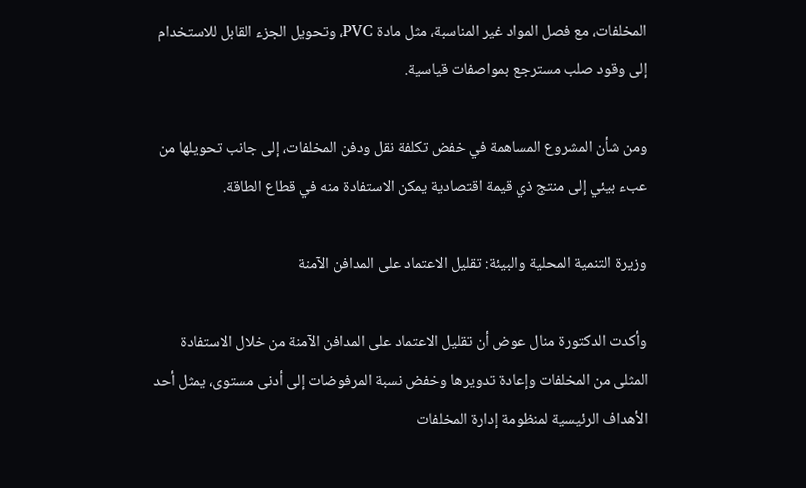المخلفات، مع فصل المواد غير المناسبة، مثل مادة PVC، وتحويل الجزء القابل للاستخدام إلى وقود صلب مسترجع بمواصفات قياسية.

ومن شأن المشروع المساهمة في خفض تكلفة نقل ودفن المخلفات، إلى جانب تحويلها من عبء بيئي إلى منتج ذي قيمة اقتصادية يمكن الاستفادة منه في قطاع الطاقة.

وزيرة التنمية المحلية والبيئة: تقليل الاعتماد على المدافن الآمنة

وأكدت الدكتورة منال عوض أن تقليل الاعتماد على المدافن الآمنة من خلال الاستفادة المثلى من المخلفات وإعادة تدويرها وخفض نسبة المرفوضات إلى أدنى مستوى، يمثل أحد الأهداف الرئيسية لمنظومة إدارة المخلفات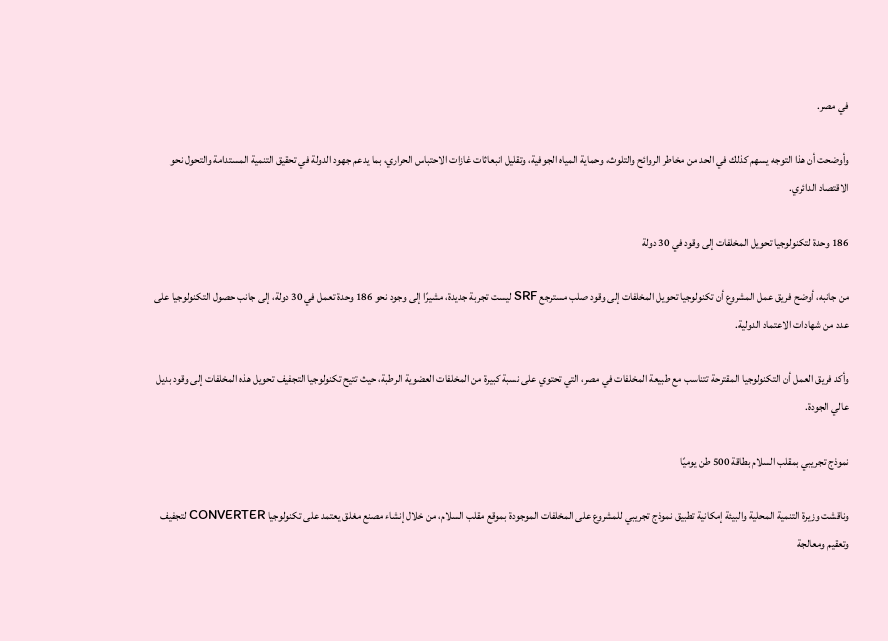في مصر.

وأوضحت أن هذا التوجه يسهم كذلك في الحد من مخاطر الروائح والتلوث، وحماية المياه الجوفية، وتقليل انبعاثات غازات الاحتباس الحراري، بما يدعم جهود الدولة في تحقيق التنمية المستدامة والتحول نحو الاقتصاد الدائري.

186 وحدة لتكنولوجيا تحويل المخلفات إلى وقود في 30 دولة

من جانبه، أوضح فريق عمل المشروع أن تكنولوجيا تحويل المخلفات إلى وقود صلب مسترجع SRF ليست تجربة جديدة، مشيرًا إلى وجود نحو 186 وحدة تعمل في 30 دولة، إلى جانب حصول التكنولوجيا على عدد من شهادات الاعتماد الدولية.

وأكد فريق العمل أن التكنولوجيا المقترحة تتناسب مع طبيعة المخلفات في مصر، التي تحتوي على نسبة كبيرة من المخلفات العضوية الرطبة، حيث تتيح تكنولوجيا التجفيف تحويل هذه المخلفات إلى وقود بديل عالي الجودة.

نموذج تجريبي بمقلب السلام بطاقة 500 طن يوميًا

وناقشت وزيرة التنمية المحلية والبيئة إمكانية تطبيق نموذج تجريبي للمشروع على المخلفات الموجودة بموقع مقلب السلام، من خلال إنشاء مصنع مغلق يعتمد على تكنولوجيا CONVERTER لتجفيف وتعقيم ومعالجة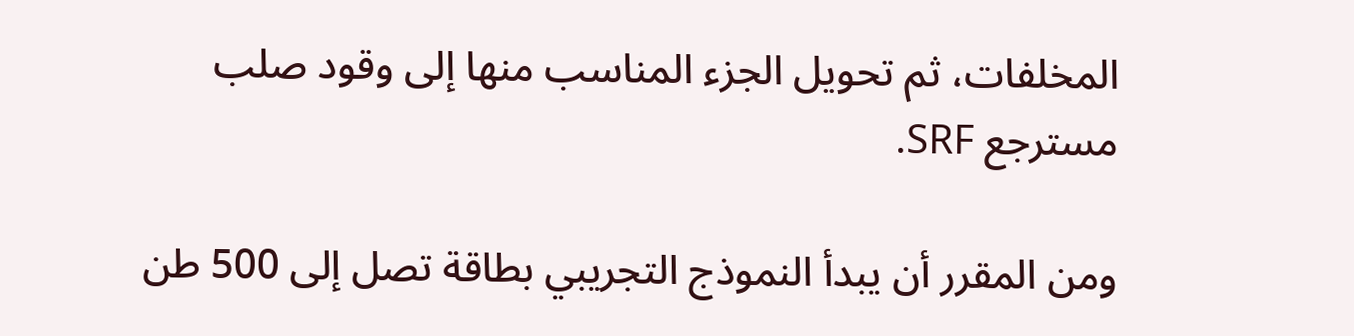المخلفات، ثم تحويل الجزء المناسب منها إلى وقود صلب مسترجع SRF.

ومن المقرر أن يبدأ النموذج التجريبي بطاقة تصل إلى 500 طن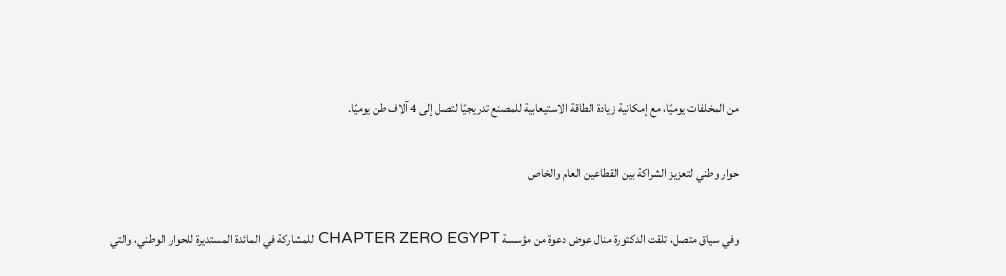من المخلفات يوميًا، مع إمكانية زيادة الطاقة الاستيعابية للمصنع تدريجيًا لتصل إلى 4 آلاف طن يوميًا.

حوار وطني لتعزيز الشراكة بين القطاعين العام والخاص

وفي سياق متصل، تلقت الدكتورة منال عوض دعوة من مؤسسة CHAPTER ZERO EGYPT للمشاركة في المائدة المستديرة للحوار الوطني، والتي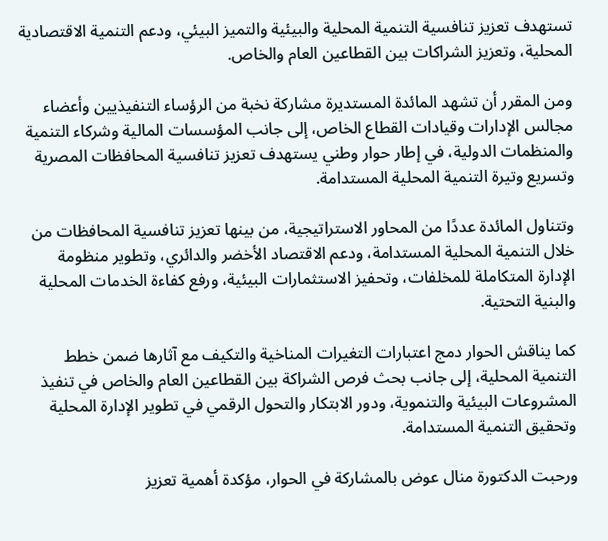تستهدف تعزيز تنافسية التنمية المحلية والبيئية والتميز البيئي، ودعم التنمية الاقتصادية المحلية، وتعزيز الشراكات بين القطاعين العام والخاص.

ومن المقرر أن تشهد المائدة المستديرة مشاركة نخبة من الرؤساء التنفيذيين وأعضاء مجالس الإدارات وقيادات القطاع الخاص، إلى جانب المؤسسات المالية وشركاء التنمية والمنظمات الدولية، في إطار حوار وطني يستهدف تعزيز تنافسية المحافظات المصرية وتسريع وتيرة التنمية المحلية المستدامة.

وتتناول المائدة عددًا من المحاور الاستراتيجية، من بينها تعزيز تنافسية المحافظات من خلال التنمية المحلية المستدامة، ودعم الاقتصاد الأخضر والدائري، وتطوير منظومة الإدارة المتكاملة للمخلفات، وتحفيز الاستثمارات البيئية، ورفع كفاءة الخدمات المحلية والبنية التحتية.

كما يناقش الحوار دمج اعتبارات التغيرات المناخية والتكيف مع آثارها ضمن خطط التنمية المحلية، إلى جانب بحث فرص الشراكة بين القطاعين العام والخاص في تنفيذ المشروعات البيئية والتنموية، ودور الابتكار والتحول الرقمي في تطوير الإدارة المحلية وتحقيق التنمية المستدامة.

ورحبت الدكتورة منال عوض بالمشاركة في الحوار، مؤكدة أهمية تعزيز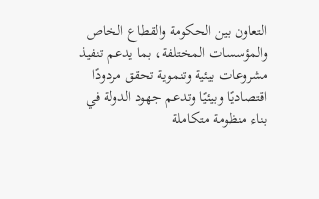التعاون بين الحكومة والقطاع الخاص والمؤسسات المختلفة، بما يدعم تنفيذ مشروعات بيئية وتنموية تحقق مردودًا اقتصاديًا وبيئيًا وتدعم جهود الدولة في بناء منظومة متكاملة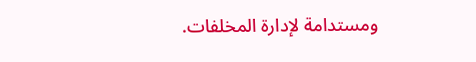ومستدامة لإدارة المخلفات.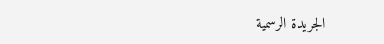الجريدة الرسمية